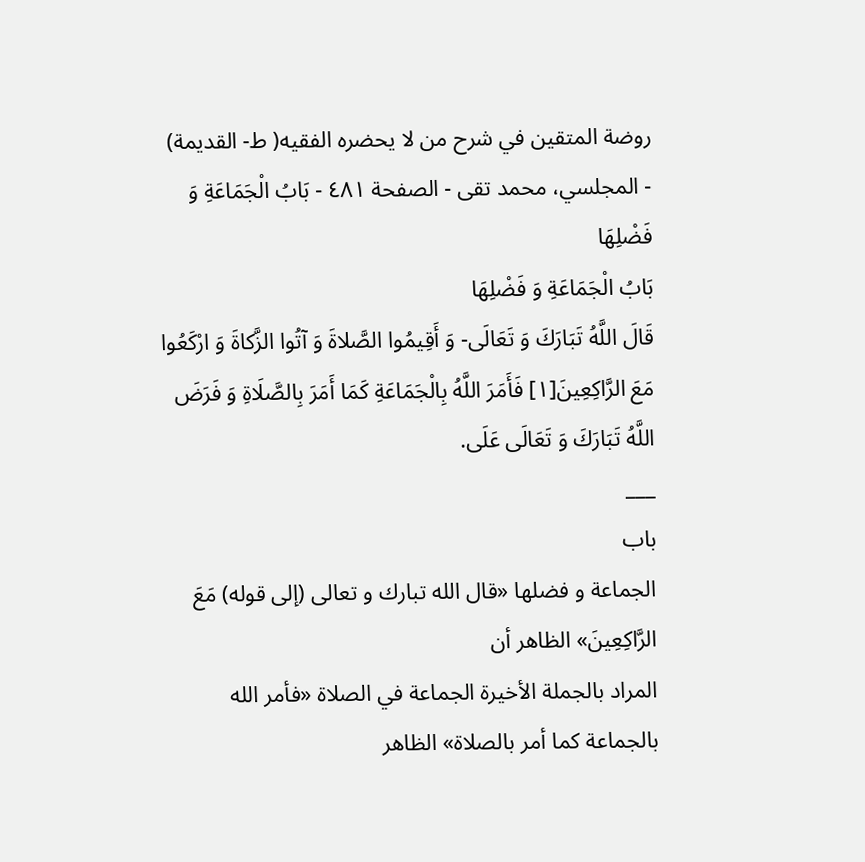روضة المتقين في شرح من لا يحضره الفقيه( ط- القديمة) - المجلسي، محمد تقى - الصفحة ٤٨١ - بَابُ الْجَمَاعَةِ وَ فَضْلِهَا
بَابُ الْجَمَاعَةِ وَ فَضْلِهَا
قَالَ اللَّهُ تَبَارَكَ وَ تَعَالَى- وَ أَقِيمُوا الصَّلاةَ وَ آتُوا الزَّكاةَ وَ ارْكَعُوا مَعَ الرَّاكِعِينَ[١] فَأَمَرَ اللَّهُ بِالْجَمَاعَةِ كَمَا أَمَرَ بِالصَّلَاةِ وَ فَرَضَ اللَّهُ تَبَارَكَ وَ تَعَالَى عَلَى.
___
باب
الجماعة و فضلها «قال الله تبارك و تعالى (إلى قوله) مَعَ الرَّاكِعِينَ» الظاهر أن
المراد بالجملة الأخيرة الجماعة في الصلاة «فأمر الله بالجماعة كما أمر بالصلاة» الظاهر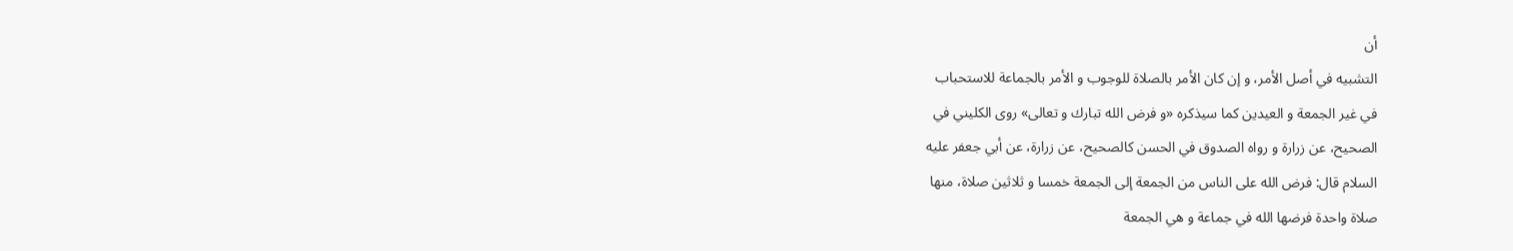أن
التشبيه في أصل الأمر، و إن كان الأمر بالصلاة للوجوب و الأمر بالجماعة للاستحباب
في غير الجمعة و العيدين كما سيذكره «و فرض الله تبارك و تعالى» روى الكليني في
الصحيح، عن زرارة و رواه الصدوق في الحسن كالصحيح، عن زرارة، عن أبي جعفر عليه
السلام قال: فرض الله على الناس من الجمعة إلى الجمعة خمسا و ثلاثين صلاة، منها
صلاة واحدة فرضها الله في جماعة و هي الجمعة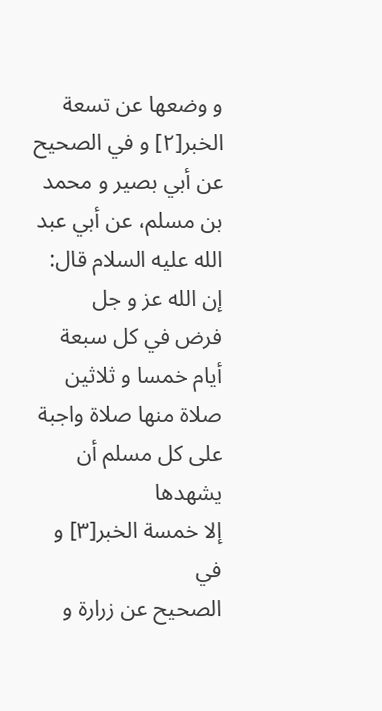و وضعها عن تسعة الخبر[٢] و في الصحيح
عن أبي بصير و محمد بن مسلم، عن أبي عبد الله عليه السلام قال: إن الله عز و جل
فرض في كل سبعة أيام خمسا و ثلاثين صلاة منها صلاة واجبة على كل مسلم أن يشهدها
إلا خمسة الخبر[٣] و في
الصحيح عن زرارة و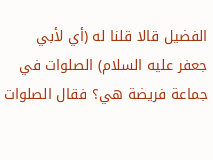الفضيل قالا قلنا له (أي لأبي جعفر عليه السلام) الصلوات في
جماعة فريضة هي؟ فقال الصلوات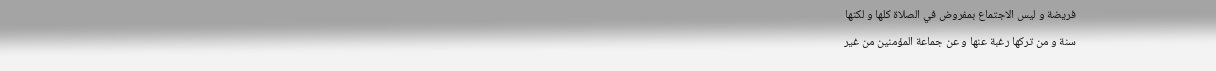فريضة و ليس الاجتماع بمفروض في الصلاة كلها و لكنها
سنة و من تركها رغبة عنها و عن جماعة المؤمنين من غير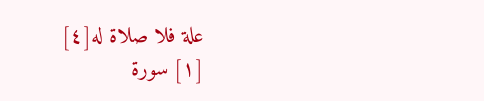علة فلا صلاة له[٤]
[١] سورة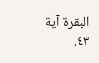البقرة آية ٤٣.